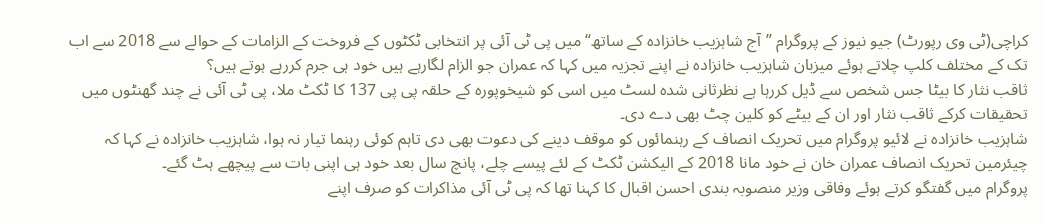کراچی(ٹی وی رپورٹ) جیو نیوز کے پروگرام ”آج شاہزیب خانزادہ کے ساتھ“ میں پی ٹی آئی پر انتخابی ٹکٹوں کے فروخت کے الزامات کے حوالے سے 2018 سے اب تک کے مختلف کلپ چلاتے ہوئے میزبان شاہزیب خانزادہ نے اپنے تجزیہ میں کہا کہ عمران جو الزام لگارہے ہیں خود ہی جرم کررہے ہوتے ہیں؟
ثاقب نثار کا بیٹا جس شخص سے ڈیل کررہا ہے نظرثانی شدہ لسٹ میں اسی کو شیخوپورہ کے حلقہ پی پی 137 کا ٹکٹ ملا، پی ٹی آئی نے چند گھنٹوں میں تحقیقات کرکے ثاقب نثار اور ان کے بیٹے کو کلین چٹ بھی دے دی۔
شاہزیب خانزادہ نے لائیو پروگرام میں تحریک انصاف کے رہنمائوں کو موقف دینے کی دعوت بھی دی تاہم کوئی رہنما تیار نہ ہوا، شاہزیب خانزادہ نے کہا کہ چیئرمین تحریک انصاف عمران خان نے خود مانا 2018 کے الیکشن ٹکٹ کے لئے پیسے چلے، پانچ سال بعد خود ہی اپنی بات سے پیچھے ہٹ گئے۔
پروگرام میں گفتگو کرتے ہوئے وفاقی وزیر منصوبہ بندی احسن اقبال کا کہنا تھا کہ پی ٹی آئی مذاکرات کو صرف اپنے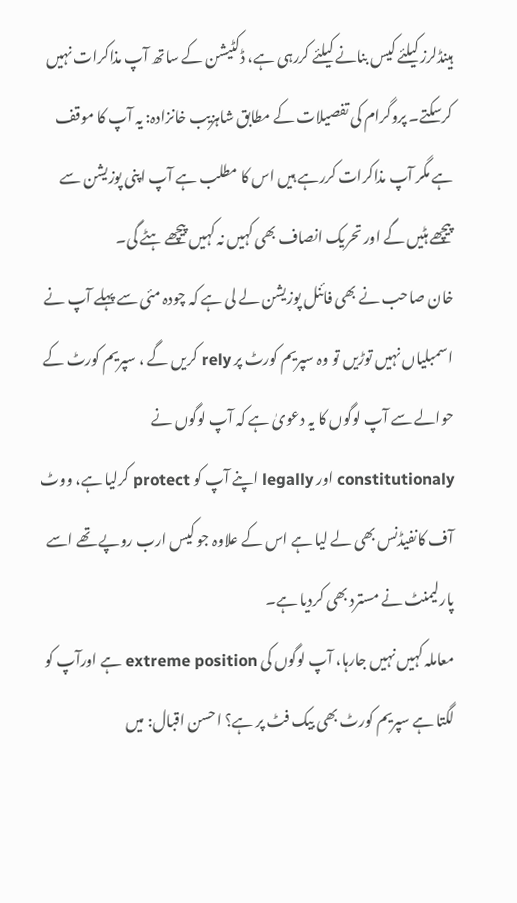ہینڈلرز کیلئے کیس بنانے کیلئے کررہی ہے، ڈکٹیشن کے ساتھ آپ مذاکرات نہیں کرسکتے۔ پروگرام کی تفصیلات کے مطابق شاہزیب خانزادہ: یہ آپ کا موقف ہے مگر آپ مذاکرات کررہے ہیں اس کا مطلب ہے آپ اپنی پوزیشن سے پیچھے ہٹیں گے اور تحریک انصاف بھی کہیں نہ کہیں پیچھے ہٹے گی۔
خان صاحب نے بھی فائنل پوزیشن لے لی ہے کہ چودہ مئی سے پہلے آپ نے اسمبلیاں نہیں توڑیں تو وہ سپریم کورٹ پر rely کریں گے ، سپریم کورٹ کے حوالے سے آپ لوگوں کا یہ دعویٰ ہے کہ آپ لوگوں نے constitutionaly اور legally اپنے آپ کو protect کرلیا ہے، ووٹ آف کانفیڈنس بھی لے لیا ہے اس کے علاوہ جو کیس ارب روپے تھے اسے پارلیمنٹ نے مسترد بھی کردیا ہے۔
معاملہ کہیں نہیں جارہا، آپ لوگوں کی extreme position ہے اورآپ کو لگتا ہے سپریم کورٹ بھی بیک فٹ پر ہے؟ احسن اقبال: میں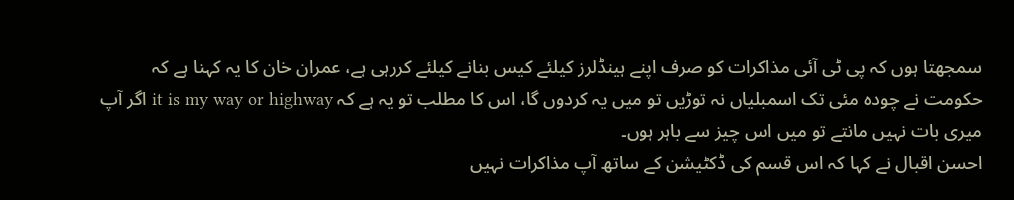سمجھتا ہوں کہ پی ٹی آئی مذاکرات کو صرف اپنے ہینڈلرز کیلئے کیس بنانے کیلئے کررہی ہے، عمران خان کا یہ کہنا ہے کہ حکومت نے چودہ مئی تک اسمبلیاں نہ توڑیں تو میں یہ کردوں گا، اس کا مطلب تو یہ ہے کہ it is my way or highway اگر آپ میری بات نہیں مانتے تو میں اس چیز سے باہر ہوں۔
احسن اقبال نے کہا کہ اس قسم کی ڈکٹیشن کے ساتھ آپ مذاکرات نہیں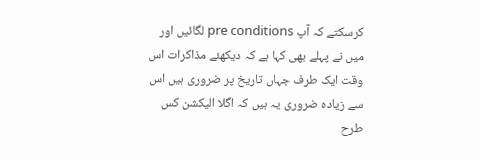کرسکتے کہ آپ pre conditions لگائیں اور میں نے پہلے بھی کہا ہے کہ دیکھئے مذاکرات اس وقت ایک طرف جہاں تاریخ پر ضروری ہیں اس سے زیادہ ضروری یہ ہیں کہ اگلا الیکشن کس طرح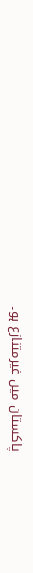پاکستان میں غیرمتنازع ہو۔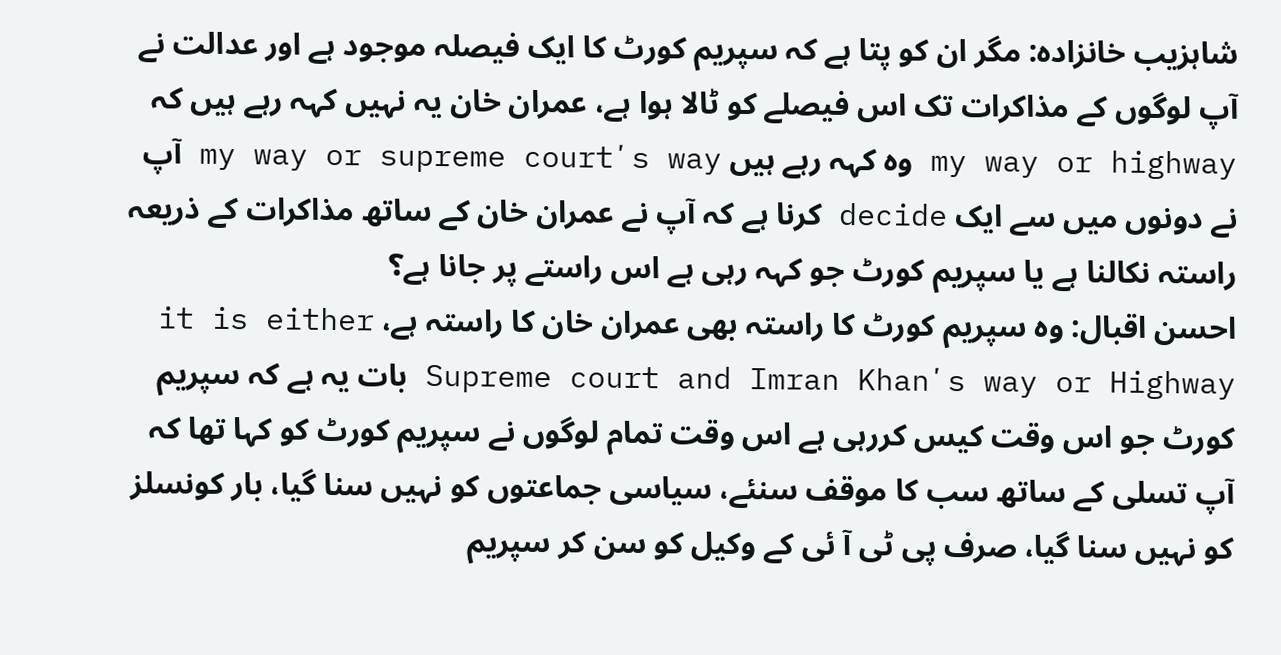شاہزیب خانزادہ: مگر ان کو پتا ہے کہ سپریم کورٹ کا ایک فیصلہ موجود ہے اور عدالت نے آپ لوگوں کے مذاکرات تک اس فیصلے کو ٹالا ہوا ہے، عمران خان یہ نہیں کہہ رہے ہیں کہ my way or highway وہ کہہ رہے ہیں my way or supreme courtʼs way آپ نے دونوں میں سے ایک decide کرنا ہے کہ آپ نے عمران خان کے ساتھ مذاکرات کے ذریعہ راستہ نکالنا ہے یا سپریم کورٹ جو کہہ رہی ہے اس راستے پر جانا ہے؟
احسن اقبال: وہ سپریم کورٹ کا راستہ بھی عمران خان کا راستہ ہے، it is either Supreme court and Imran Khanʼs way or Highway بات یہ ہے کہ سپریم کورٹ جو اس وقت کیس کررہی ہے اس وقت تمام لوگوں نے سپریم کورٹ کو کہا تھا کہ آپ تسلی کے ساتھ سب کا موقف سنئے، سیاسی جماعتوں کو نہیں سنا گیا، بار کونسلز کو نہیں سنا گیا، صرف پی ٹی آ ئی کے وکیل کو سن کر سپریم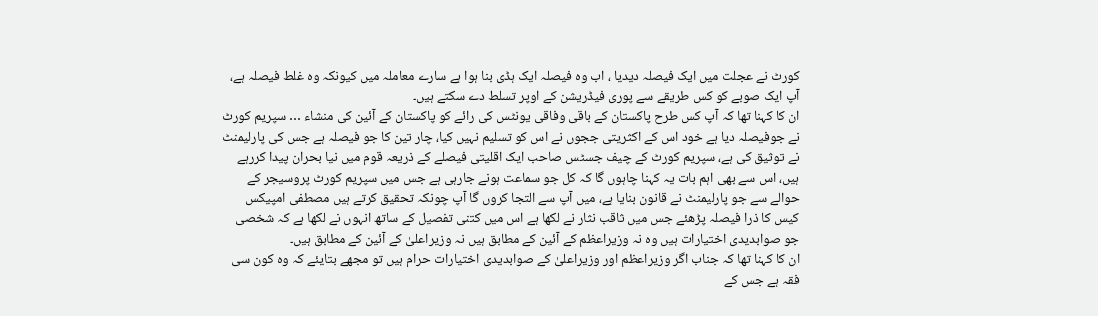کورٹ نے عجلت میں ایک فیصلہ دیدیا ، اب وہ فیصلہ ایک ہڈی بنا ہوا ہے سارے معاملہ میں کیونکہ وہ غلط فیصلہ ہے، آپ ایک صوبے کو کس طریقے سے پوری فیڈریشن کے اوپر تسلط دے سکتے ہیں۔
ان کا کہنا تھا کہ آپ کس طرح پاکستان کے باقی وفاقی یونٹس کی رائے کو پاکستان کے آئین کی منشاء … سپریم کورٹ نے جوفیصلہ دیا ہے خود اس کے اکثریتی ججوں نے اس کو تسلیم نہیں کیا، چار تین کا جو فیصلہ ہے جس کی پارلیمنٹ نے توثیق کی ہے، سپریم کورٹ کے چیف جسٹس صاحب ایک اقلیتی فیصلے کے ذریعہ قوم میں نیا بحران پیدا کررہے ہیں، اس سے بھی اہم بات یہ کہنا چاہوں گا کہ کل جو سماعت ہونے جارہی ہے جس میں سپریم کورٹ پروسیجر کے حوالے سے جو پارلیمنٹ نے قانون بنایا ہے، میں آپ سے التجا کروں گا آپ چونکہ تحقیق کرتے ہیں مصطفی امپیکس کیس کا ذرا فیصلہ پڑھئے جس میں ثاقب نثار نے لکھا ہے اس میں کتنی تفصیل کے ساتھ انہوں نے لکھا ہے کہ شخصی جو صوابدیدی اختیارات ہیں وہ نہ وزیراعظم کے آئین کے مطابق ہیں نہ وزیراعلیٰ کے آئین کے مطابق ہیں۔
ان کا کہنا تھا کہ جناب اگر وزیراعظم اور وزیراعلیٰ کے صوابدیدی اختیارات حرام ہیں تو مجھے بتایئے کہ وہ کون سی فقہ ہے جس کے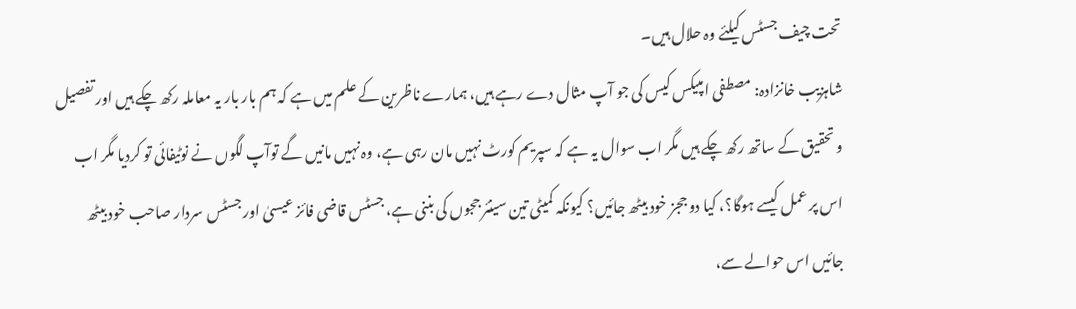تحت چیف جسٹس کیلئے وہ حلال ہیں۔
شاہزیب خانزادہ: مصطفی امپیکس کیس کی جو آپ مثال دے رہے ہیں، ہمارے ناظرین کے علم میں ہے کہ ہم بار بار یہ معاملہ رکھ چکے ہیں اور تفصیل و تحقیق کے ساتھ رکھ چکے ہیں مگر اب سوال یہ ہے کہ سپریم کورٹ نہیں مان رہی ہے، وہ نہیں مانیں گے توآپ لگوں نے نوٹیفائی تو کردیا مگر اب اس پر عمل کیسے ہوگا؟، کیا دو ججز خود بیٹھ جائیں؟ کیونکہ کمیٹی تین سینئر ججوں کی بننی ہے، جسٹس قاضی فائز عیسیٰ اور جسٹس سردار صاحب خود بیٹھ جائیں اس حوالے سے،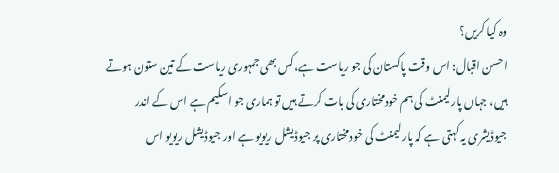وہ کیا کریں؟
احسن اقبال: اس وقت پاکستان کی جو ریاست ہے،کس بھی جمہوری ریاست کے تین ستون ہوتے ہیں، جہاں پارلیمنٹ کی ہم خودمختاری کی بات کرتے ہیں تو ہماری جو اسکیم ہے اس کے اندر جیوڈیشری یہ کہتی ہے کہ پارلیمنٹ کی خودمختاری پر جیوڈیشل ریویو ہے اور جیوڈیشل ریویو اس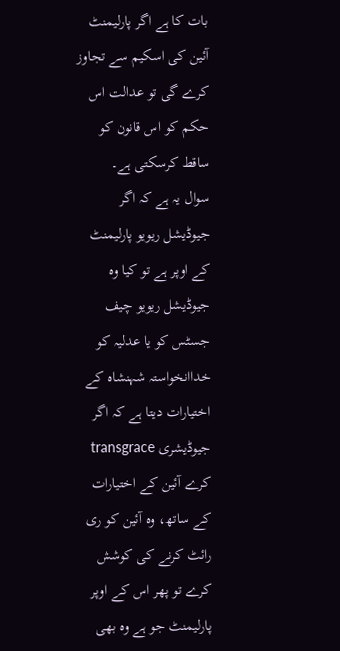بات کا ہے اگر پارلیمنٹ آئین کی اسکیم سے تجاوز کرے گی تو عدالت اس حکم کو اس قانون کو ساقط کرسکتی ہے۔
سوال یہ ہے کہ اگر جیوڈیشل ریویو پارلیمنٹ کے اوپر ہے تو کیا وہ جیوڈیشل ریویو چیف جسٹس کو یا عدلیہ کو خداانخواستہ شہنشاہ کے اختیارات دیتا ہے کہ اگر جیوڈیشری transgrace کرے آئین کے اختیارات کے ساتھ، وہ آئین کو ری رائٹ کرنے کی کوشش کرے تو پھر اس کے اوپر پارلیمنٹ جو ہے وہ بھی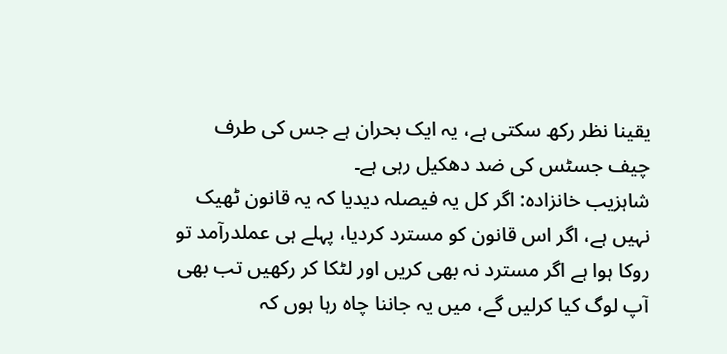یقینا نظر رکھ سکتی ہے، یہ ایک بحران ہے جس کی طرف چیف جسٹس کی ضد دھکیل رہی ہے۔
شاہزیب خانزادہ: اگر کل یہ فیصلہ دیدیا کہ یہ قانون ٹھیک نہیں ہے، اگر اس قانون کو مسترد کردیا، پہلے ہی عملدرآمد تو روکا ہوا ہے اگر مسترد نہ بھی کریں اور لٹکا کر رکھیں تب بھی آپ لوگ کیا کرلیں گے، میں یہ جاننا چاہ رہا ہوں کہ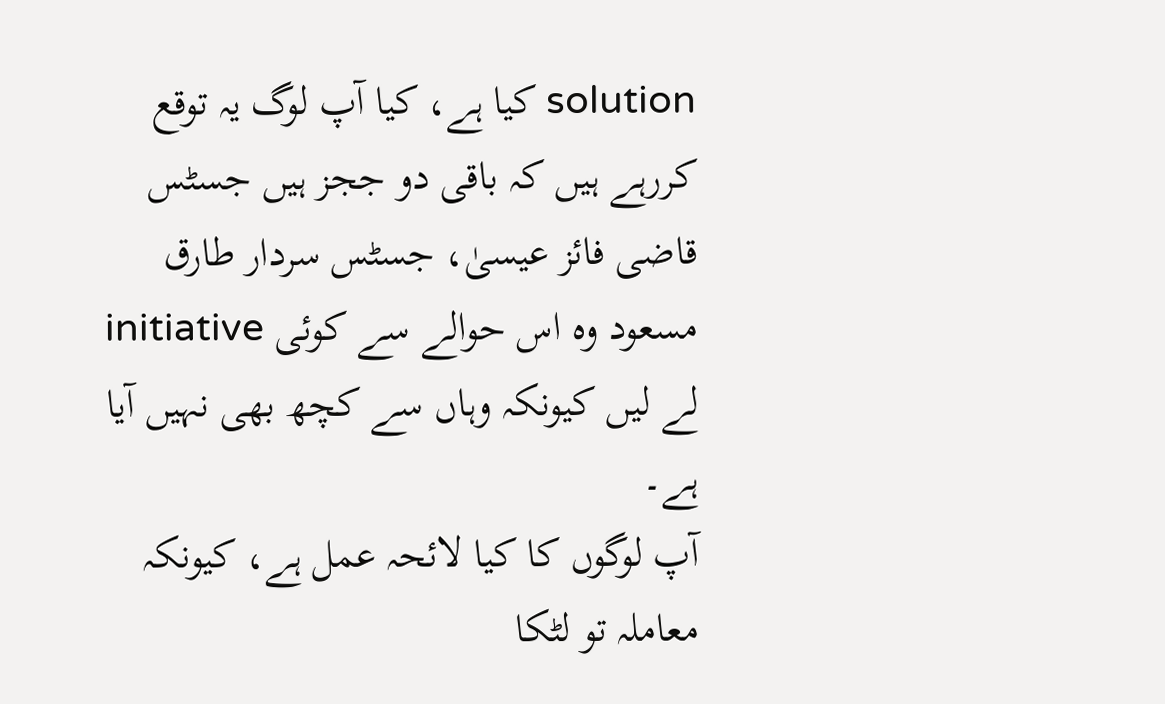solution کیا ہے، کیا آپ لوگ یہ توقع کررہے ہیں کہ باقی دو ججز ہیں جسٹس قاضی فائز عیسیٰ، جسٹس سردار طارق مسعود وہ اس حوالے سے کوئی initiative لے لیں کیونکہ وہاں سے کچھ بھی نہیں آیا ہے۔
آپ لوگوں کا کیا لائحہ عمل ہے، کیونکہ معاملہ تو لٹکا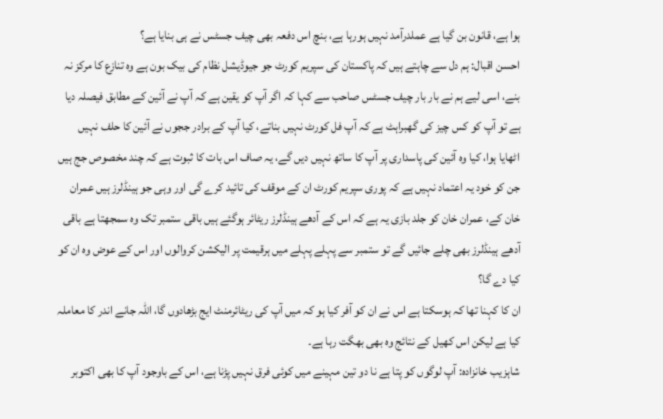ہوا ہے، قانون بن گیا ہے عملدرآمد نہیں ہورہا ہے، بنچ اس دفعہ بھی چیف جسٹس نے ہی بنایا ہے؟
احسن اقبال: ہم دل سے چاہتے ہیں کہ پاکستان کی سپریم کورٹ جو جیوڈیشل نظام کی بیک بون ہے وہ تنازع کا مرکز نہ بنے، اسی لیے ہم نے بار بار چیف جسٹس صاحب سے کہا کہ اگر آپ کو یقین ہے کہ آپ نے آئین کے مطابق فیصلہ دیا ہے تو آپ کو کس چیز کی گھبراہٹ ہے کہ آپ فل کورٹ نہیں بناتے، کیا آپ کے برادر ججوں نے آئین کا حلف نہیں اٹھایا ہوا، کیا وہ آئین کی پاسداری پر آپ کا ساتھ نہیں دیں گے، یہ صاف اس بات کا ثبوت ہے کہ چند مخصوص جج ہیں جن کو خود یہ اعتماد نہیں ہے کہ پوری سپریم کورٹ ان کے موقف کی تائید کرے گی اور وہی جو ہینڈلرز ہیں عمران خان کے، عمران خان کو جلد بازی یہ ہے کہ اس کے آدھے ہینڈلرز ریٹائر ہوگئے ہیں باقی ستمبر تک وہ سمجھتا ہے باقی آدھے ہینڈلرز بھی چلے جائیں گے تو ستمبر سے پہلے پہلے میں ہرقیمت پر الیکشن کروالوں اور اس کے عوض وہ ان کو کیا دے گا؟
ان کا کہنا تھا کہ ہوسکتا ہے اس نے ان کو آفر کیا ہو کہ میں آپ کی ریٹائرمنٹ ایج بڑھادوں گا، اللّٰہ جانے اندر کا معاملہ کیا ہے لیکن اس کھیل کے نتائج وہ بھی بھگت رہا ہے۔
شاہزیب خانزادہ: آپ لوگوں کو پتا ہے نا دو تین مہینے میں کوئی فرق نہیں پڑنا ہے، اس کے باوجود آپ کا بھی اکتوبر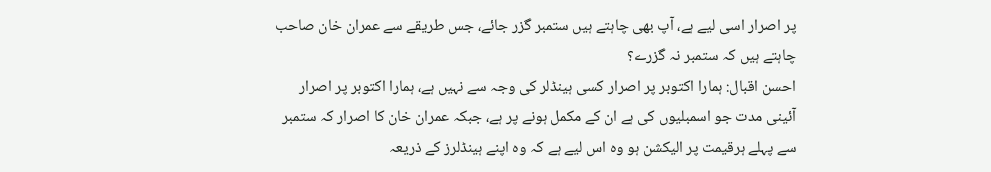پر اصرار اسی لیے ہے، آپ بھی چاہتے ہیں ستمبر گزر جائے، جس طریقے سے عمران خان صاحب چاہتے ہیں کہ ستمبر نہ گزرے؟
احسن اقبال: ہمارا اکتوبر پر اصرار کسی ہینڈلر کی وجہ سے نہیں ہے، ہمارا اکتوبر پر اصرار آئینی مدت جو اسمبلیوں کی ہے ان کے مکمل ہونے پر ہے، جبکہ عمران خان کا اصرار کہ ستمبر سے پہلے ہرقیمت پر الیکشن ہو وہ اس لیے ہے کہ وہ اپنے ہینڈلرز کے ذریعہ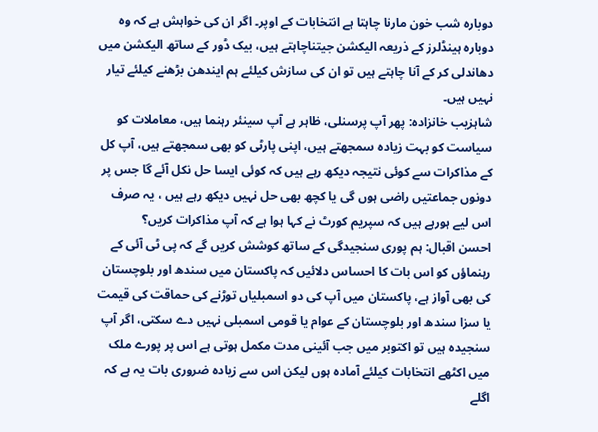دوبارہ شب خون مارنا چاہتا ہے انتخابات کے اوپر۔ اگر ان کی خواہش ہے کہ وہ دوبارہ ہینڈلرز کے ذریعہ الیکشن جیتناچاہتے ہیں، بیک ڈور کے ساتھ الیکشن میں دھاندلی کر کے آنا چاہتے ہیں تو ان کی سازش کیلئے ہم ایندھن بڑھنے کیلئے تیار نہیں ہیں۔
شاہزیب خانزادہ: پھر آپ پرسنلی، ظاہر ہے آپ سینئر رہنما ہیں، معاملات کو سیاست کو بہت زیادہ سمجھتے ہیں، اپنی پارٹی کو بھی سمجھتے ہیں، آپ کل کے مذاکرات سے کوئی نتیجہ دیکھ رہے ہیں کہ کوئی ایسا حل نکل آئے گا جس پر دونوں جماعتیں راضی ہوں گی یا کچھ بھی حل نہیں دیکھ رہے ہیں ، یہ صرف اس لیے ہورہے ہیں کہ سپریم کورٹ نے کہا ہوا ہے کہ آپ مذاکرات کریں؟
احسن اقبال: ہم پوری سنجیدگی کے ساتھ کوشش کریں گے کہ پی ٹی آئی کے رہنماؤں کو اس بات کا احساس دلائیں کہ پاکستان میں سندھ اور بلوچستان کی بھی آواز ہے، پاکستان میں آپ کی دو اسمبلیاں توڑنے کی حماقت کی قیمت یا سزا سندھ اور بلوچستان کے عوام یا قومی اسمبلی نہیں دے سکتی، اگر آپ سنجیدہ ہیں تو اکتوبر میں جب آئینی مدت مکمل ہوتی ہے اس پر پورے ملک میں اکٹھے انتخابات کیلئے آمادہ ہوں لیکن اس سے زیادہ ضروری بات یہ ہے کہ اگلے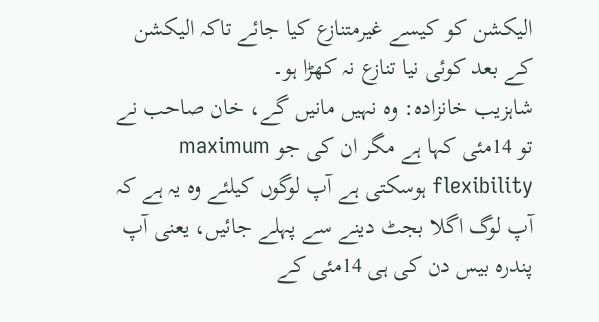الیکشن کو کیسے غیرمتنازع کیا جائے تاکہ الیکشن کے بعد کوئی نیا تنازع نہ کھڑا ہو۔
شاہزیب خانزادہ: وہ نہیں مانیں گے، خان صاحب نے تو 14مئی کہا ہے مگر ان کی جو maximum flexibility ہوسکتی ہے آپ لوگوں کیلئے وہ یہ ہے کہ آپ لوگ اگلا بجٹ دینے سے پہلے جائیں، یعنی آپ پندرہ بیس دن کی ہی 14مئی کے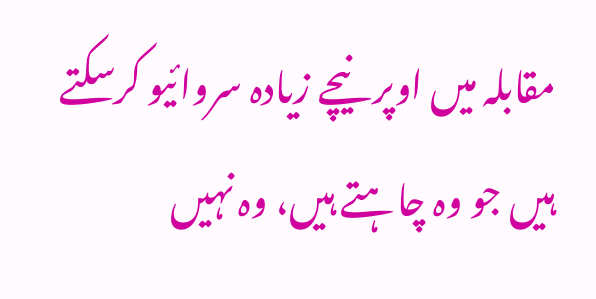مقابلہ میں اوپر نیچے زیادہ سروائیو کرسکتے ہیں جو وہ چاہتے ہیں، وہ نہیں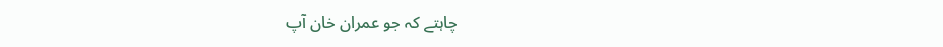چاہتے کہ جو عمران خان آپ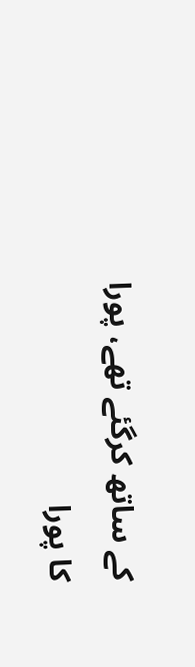کے ساتھ کرگئے تھے، پورا کا پورا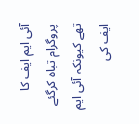آئی ایم ایف کا پروگرام تباہ کرگئے تھے کیونکہ آئی ایم ایف کی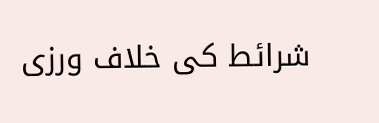شرائط کی خلاف ورزی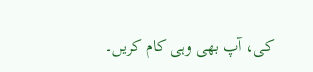کی، آپ بھی وہی کام کریں۔